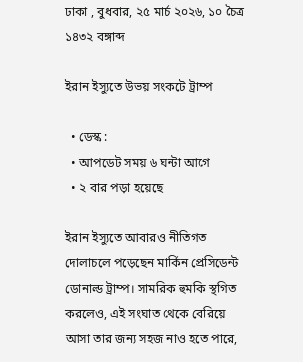ঢাকা , বুধবার, ২৫ মার্চ ২০২৬, ১০ চৈত্র ১৪৩২ বঙ্গাব্দ

ইরান ইস্যুতে উভয় সংকটে ট্রাম্প

  • ডেস্ক :
  • আপডেট সময় ৬ ঘন্টা আগে
  • ২ বার পড়া হয়েছে

ইরান ইস্যুতে আবারও নীতিগত দোলাচলে পড়েছেন মার্কিন প্রেসিডেন্ট ডোনাল্ড ট্রাম্প। সামরিক হুমকি স্থগিত করলেও, এই সংঘাত থেকে বেরিয়ে আসা তার জন্য সহজ নাও হতে পারে,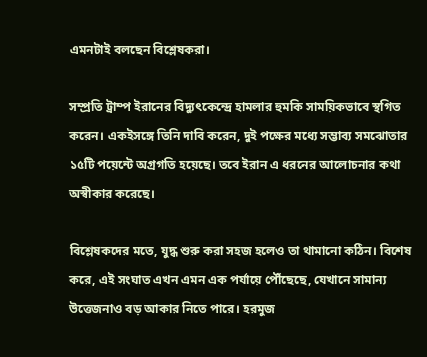এমনটাই বলছেন বিশ্লেষকরা।

সম্প্রতি ট্রাম্প ইরানের বিদ্যুৎকেন্দ্রে হামলার হুমকি সাময়িকভাবে স্থগিত করেন। একইসঙ্গে তিনি দাবি করেন, দুই পক্ষের মধ্যে সম্ভাব্য সমঝোতার ১৫টি পয়েন্টে অগ্রগতি হয়েছে। তবে ইরান এ ধরনের আলোচনার কথা অস্বীকার করেছে।

বিশ্লেষকদের মতে, যুদ্ধ শুরু করা সহজ হলেও তা থামানো কঠিন। বিশেষ করে, এই সংঘাত এখন এমন এক পর্যায়ে পৌঁছেছে, যেখানে সামান্য উত্তেজনাও বড় আকার নিতে পারে। হরমুজ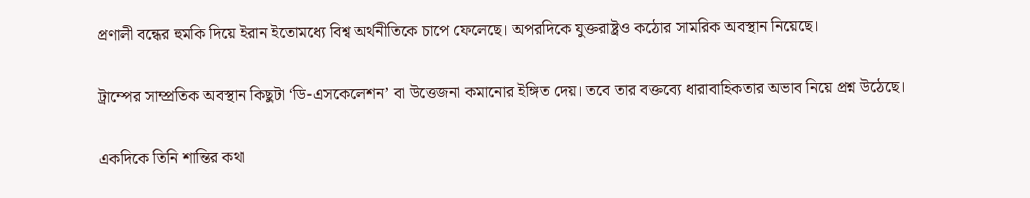প্রণালী বন্ধের হুমকি দিয়ে ইরান ইতোমধ্যে বিশ্ব অর্থনীতিকে চাপে ফেলেছে। অপরদিকে যুক্তরাষ্ট্রও কঠোর সামরিক অবস্থান নিয়েছে।

ট্রাম্পের সাম্প্রতিক অবস্থান কিছুটা ‘ডি-এসকেলেশন’ বা উত্তেজনা কমানোর ইঙ্গিত দেয়। তবে তার বক্তব্যে ধারাবাহিকতার অভাব নিয়ে প্রশ্ন উঠেছে।

একদিকে তিনি শান্তির কথা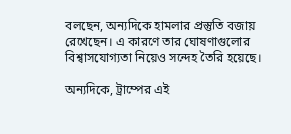বলছেন, অন্যদিকে হামলার প্রস্তুতি বজায় রেখেছেন। এ কারণে তার ঘোষণাগুলোর বিশ্বাসযোগ্যতা নিয়েও সন্দেহ তৈরি হয়েছে।

অন্যদিকে, ট্রাম্পের এই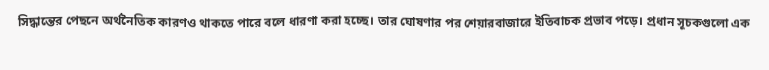সিদ্ধান্তের পেছনে অর্থনৈতিক কারণও থাকতে পারে বলে ধারণা করা হচ্ছে। তার ঘোষণার পর শেয়ারবাজারে ইতিবাচক প্রভাব পড়ে। প্রধান সূচকগুলো এক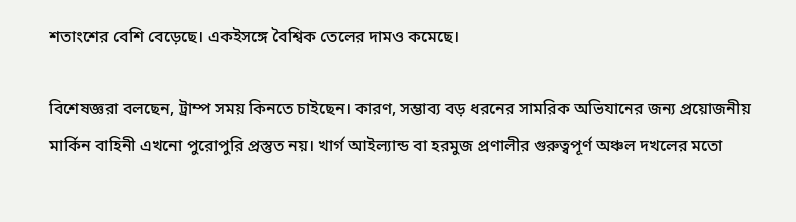শতাংশের বেশি বেড়েছে। একইসঙ্গে বৈশ্বিক তেলের দামও কমেছে।

বিশেষজ্ঞরা বলছেন, ট্রাম্প সময় কিনতে চাইছেন। কারণ, সম্ভাব্য বড় ধরনের সামরিক অভিযানের জন্য প্রয়োজনীয় মার্কিন বাহিনী এখনো পুরোপুরি প্রস্তুত নয়। খার্গ আইল্যান্ড বা হরমুজ প্রণালীর গুরুত্বপূর্ণ অঞ্চল দখলের মতো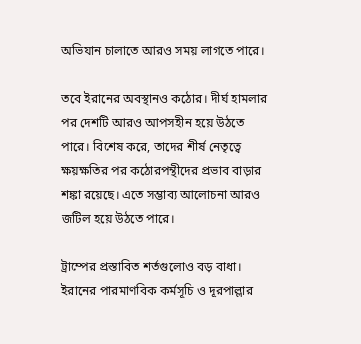অভিযান চালাতে আরও সময় লাগতে পারে।

তবে ইরানের অবস্থানও কঠোর। দীর্ঘ হামলার পর দেশটি আরও আপসহীন হয়ে উঠতে পারে। বিশেষ করে, তাদের শীর্ষ নেতৃত্বে ক্ষয়ক্ষতির পর কঠোরপন্থীদের প্রভাব বাড়ার শঙ্কা রয়েছে। এতে সম্ভাব্য আলোচনা আরও জটিল হয়ে উঠতে পারে।

ট্রাম্পের প্রস্তাবিত শর্তগুলোও বড় বাধা। ইরানের পারমাণবিক কর্মসূচি ও দূরপাল্লার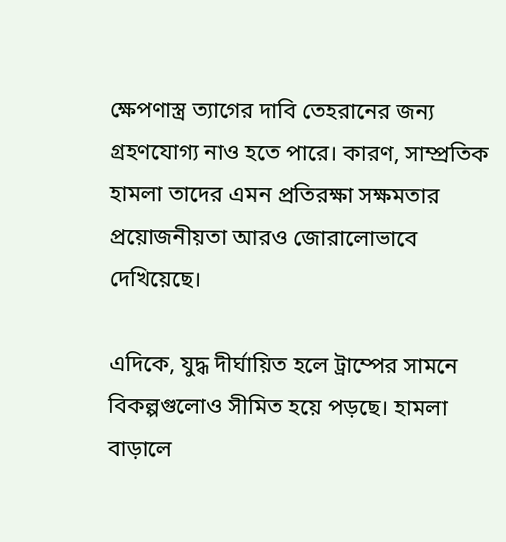ক্ষেপণাস্ত্র ত্যাগের দাবি তেহরানের জন্য গ্রহণযোগ্য নাও হতে পারে। কারণ, সাম্প্রতিক হামলা তাদের এমন প্রতিরক্ষা সক্ষমতার প্রয়োজনীয়তা আরও জোরালোভাবে দেখিয়েছে।

এদিকে, যুদ্ধ দীর্ঘায়িত হলে ট্রাম্পের সামনে বিকল্পগুলোও সীমিত হয়ে পড়ছে। হামলা বাড়ালে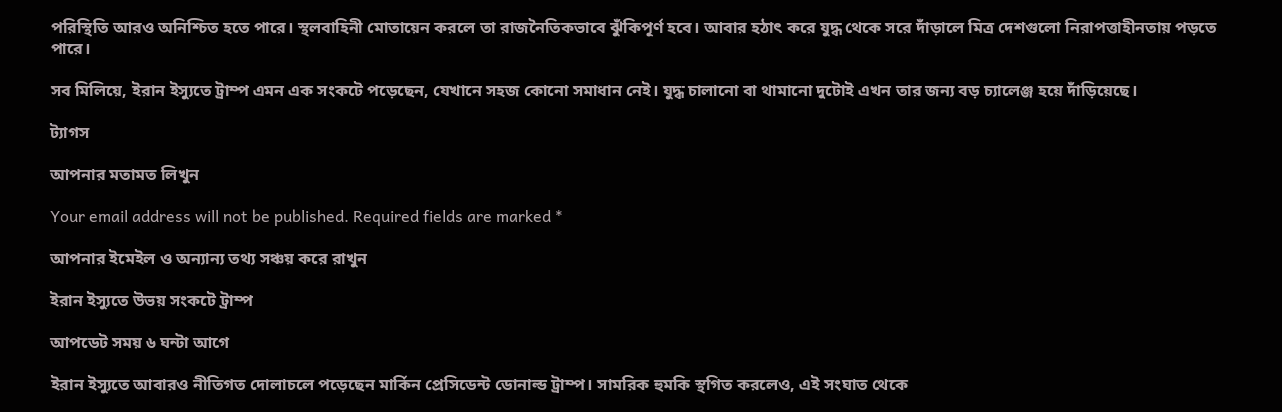পরিস্থিতি আরও অনিশ্চিত হতে পারে। স্থলবাহিনী মোতায়েন করলে তা রাজনৈতিকভাবে ঝুঁকিপূর্ণ হবে। আবার হঠাৎ করে যুদ্ধ থেকে সরে দাঁড়ালে মিত্র দেশগুলো নিরাপত্তাহীনতায় পড়তে পারে।

সব মিলিয়ে, ইরান ইস্যুতে ট্রাম্প এমন এক সংকটে পড়েছেন, যেখানে সহজ কোনো সমাধান নেই। যুদ্ধ চালানো বা থামানো দুটোই এখন তার জন্য বড় চ্যালেঞ্জ হয়ে দাঁড়িয়েছে।

ট্যাগস

আপনার মতামত লিখুন

Your email address will not be published. Required fields are marked *

আপনার ইমেইল ও অন্যান্য তথ্য সঞ্চয় করে রাখুন

ইরান ইস্যুতে উভয় সংকটে ট্রাম্প

আপডেট সময় ৬ ঘন্টা আগে

ইরান ইস্যুতে আবারও নীতিগত দোলাচলে পড়েছেন মার্কিন প্রেসিডেন্ট ডোনাল্ড ট্রাম্প। সামরিক হুমকি স্থগিত করলেও, এই সংঘাত থেকে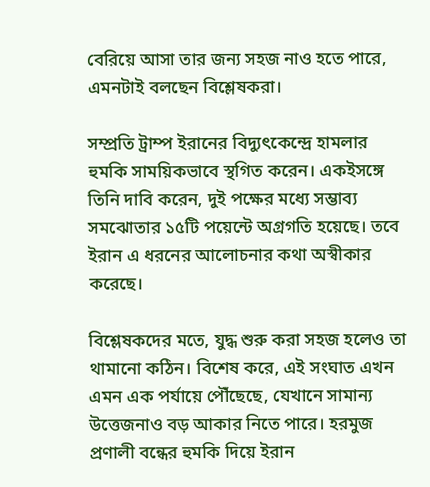বেরিয়ে আসা তার জন্য সহজ নাও হতে পারে, এমনটাই বলছেন বিশ্লেষকরা।

সম্প্রতি ট্রাম্প ইরানের বিদ্যুৎকেন্দ্রে হামলার হুমকি সাময়িকভাবে স্থগিত করেন। একইসঙ্গে তিনি দাবি করেন, দুই পক্ষের মধ্যে সম্ভাব্য সমঝোতার ১৫টি পয়েন্টে অগ্রগতি হয়েছে। তবে ইরান এ ধরনের আলোচনার কথা অস্বীকার করেছে।

বিশ্লেষকদের মতে, যুদ্ধ শুরু করা সহজ হলেও তা থামানো কঠিন। বিশেষ করে, এই সংঘাত এখন এমন এক পর্যায়ে পৌঁছেছে, যেখানে সামান্য উত্তেজনাও বড় আকার নিতে পারে। হরমুজ প্রণালী বন্ধের হুমকি দিয়ে ইরান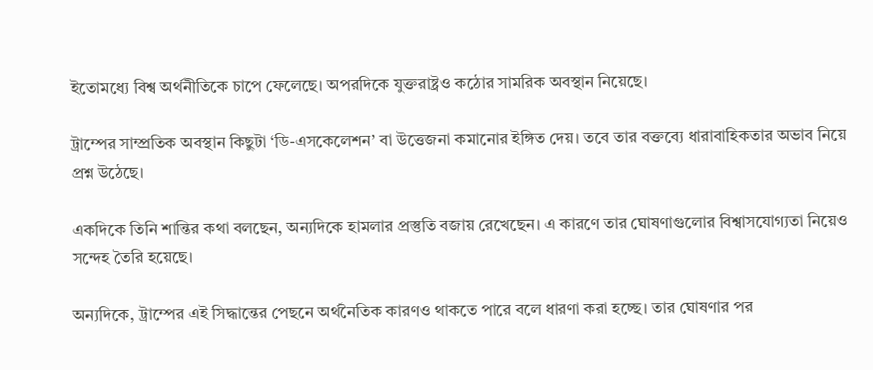ইতোমধ্যে বিশ্ব অর্থনীতিকে চাপে ফেলেছে। অপরদিকে যুক্তরাষ্ট্রও কঠোর সামরিক অবস্থান নিয়েছে।

ট্রাম্পের সাম্প্রতিক অবস্থান কিছুটা ‘ডি-এসকেলেশন’ বা উত্তেজনা কমানোর ইঙ্গিত দেয়। তবে তার বক্তব্যে ধারাবাহিকতার অভাব নিয়ে প্রশ্ন উঠেছে।

একদিকে তিনি শান্তির কথা বলছেন, অন্যদিকে হামলার প্রস্তুতি বজায় রেখেছেন। এ কারণে তার ঘোষণাগুলোর বিশ্বাসযোগ্যতা নিয়েও সন্দেহ তৈরি হয়েছে।

অন্যদিকে, ট্রাম্পের এই সিদ্ধান্তের পেছনে অর্থনৈতিক কারণও থাকতে পারে বলে ধারণা করা হচ্ছে। তার ঘোষণার পর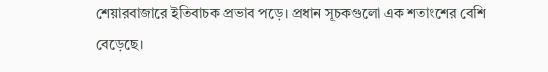শেয়ারবাজারে ইতিবাচক প্রভাব পড়ে। প্রধান সূচকগুলো এক শতাংশের বেশি বেড়েছে।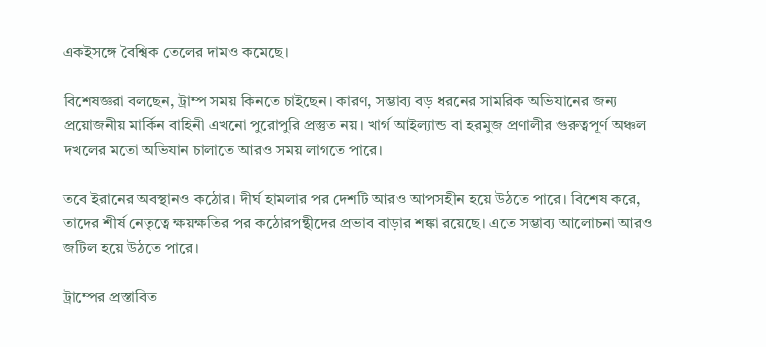একইসঙ্গে বৈশ্বিক তেলের দামও কমেছে।

বিশেষজ্ঞরা বলছেন, ট্রাম্প সময় কিনতে চাইছেন। কারণ, সম্ভাব্য বড় ধরনের সামরিক অভিযানের জন্য প্রয়োজনীয় মার্কিন বাহিনী এখনো পুরোপুরি প্রস্তুত নয়। খার্গ আইল্যান্ড বা হরমুজ প্রণালীর গুরুত্বপূর্ণ অঞ্চল দখলের মতো অভিযান চালাতে আরও সময় লাগতে পারে।

তবে ইরানের অবস্থানও কঠোর। দীর্ঘ হামলার পর দেশটি আরও আপসহীন হয়ে উঠতে পারে। বিশেষ করে, তাদের শীর্ষ নেতৃত্বে ক্ষয়ক্ষতির পর কঠোরপন্থীদের প্রভাব বাড়ার শঙ্কা রয়েছে। এতে সম্ভাব্য আলোচনা আরও জটিল হয়ে উঠতে পারে।

ট্রাম্পের প্রস্তাবিত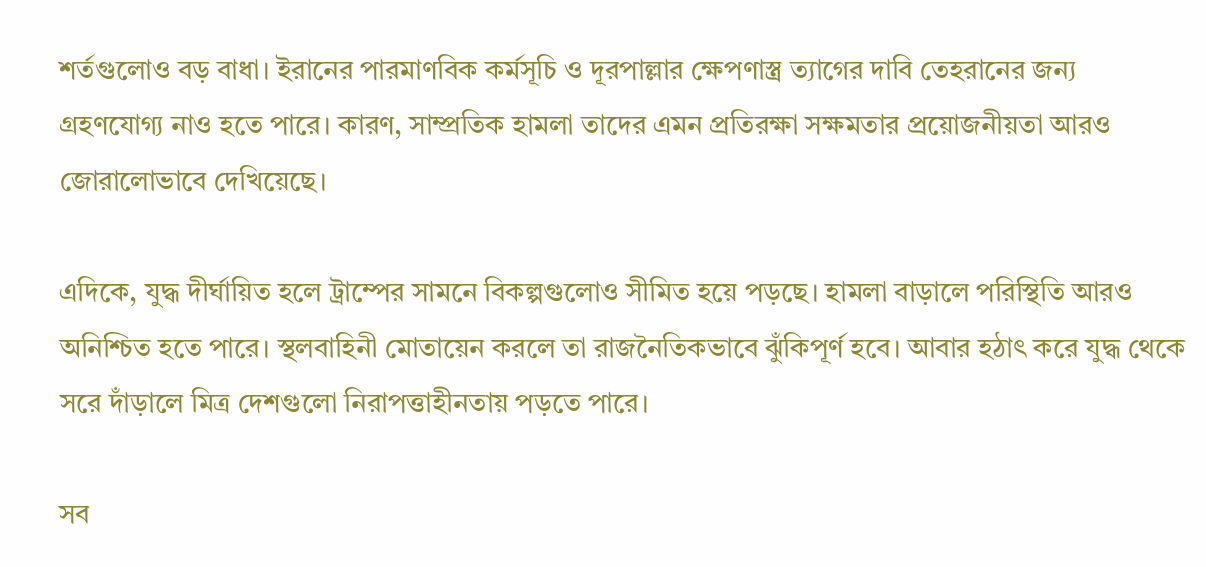শর্তগুলোও বড় বাধা। ইরানের পারমাণবিক কর্মসূচি ও দূরপাল্লার ক্ষেপণাস্ত্র ত্যাগের দাবি তেহরানের জন্য গ্রহণযোগ্য নাও হতে পারে। কারণ, সাম্প্রতিক হামলা তাদের এমন প্রতিরক্ষা সক্ষমতার প্রয়োজনীয়তা আরও জোরালোভাবে দেখিয়েছে।

এদিকে, যুদ্ধ দীর্ঘায়িত হলে ট্রাম্পের সামনে বিকল্পগুলোও সীমিত হয়ে পড়ছে। হামলা বাড়ালে পরিস্থিতি আরও অনিশ্চিত হতে পারে। স্থলবাহিনী মোতায়েন করলে তা রাজনৈতিকভাবে ঝুঁকিপূর্ণ হবে। আবার হঠাৎ করে যুদ্ধ থেকে সরে দাঁড়ালে মিত্র দেশগুলো নিরাপত্তাহীনতায় পড়তে পারে।

সব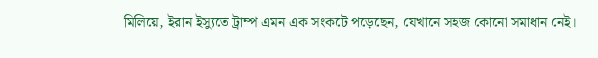মিলিয়ে, ইরান ইস্যুতে ট্রাম্প এমন এক সংকটে পড়েছেন, যেখানে সহজ কোনো সমাধান নেই।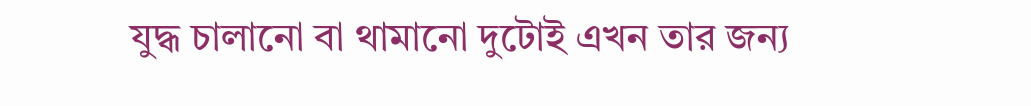যুদ্ধ চালানো বা থামানো দুটোই এখন তার জন্য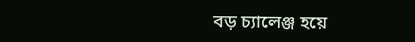বড় চ্যালেঞ্জ হয়ে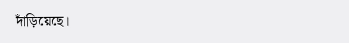দাঁড়িয়েছে।